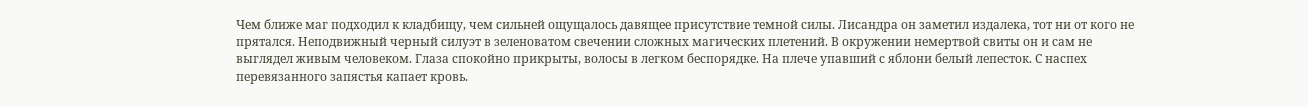Чем ближе маг подходил к кладбищу, чем сильней ощущалось давящее присутствие темной силы. Лисандра он заметил издалека, тот ни от кого не прятался. Неподвижный черный силуэт в зеленоватом свечении сложных магических плетений. В окружении немертвой свиты он и сам не выглядел живым человеком. Глаза спокойно прикрыты, волосы в легком беспорядке. На плече упавший с яблони белый лепесток. С наспех перевязанного запястья капает кровь.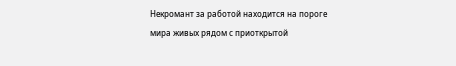Некромант за работой находится на пороге мира живых рядом с приоткрытой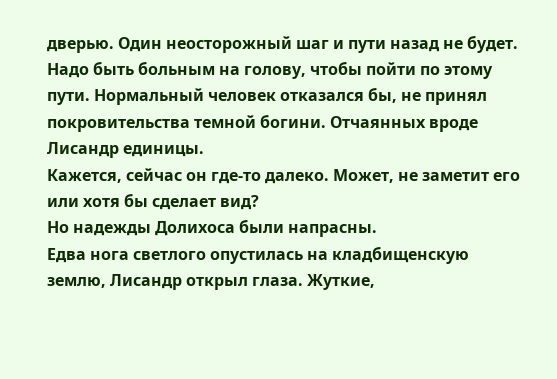дверью. Один неосторожный шаг и пути назад не будет. Надо быть больным на голову, чтобы пойти по этому пути. Нормальный человек отказался бы, не принял покровительства темной богини. Отчаянных вроде Лисандр единицы.
Кажется, сейчас он где-то далеко. Может, не заметит его или хотя бы сделает вид?
Но надежды Долихоса были напрасны.
Едва нога светлого опустилась на кладбищенскую землю, Лисандр открыл глаза. Жуткие,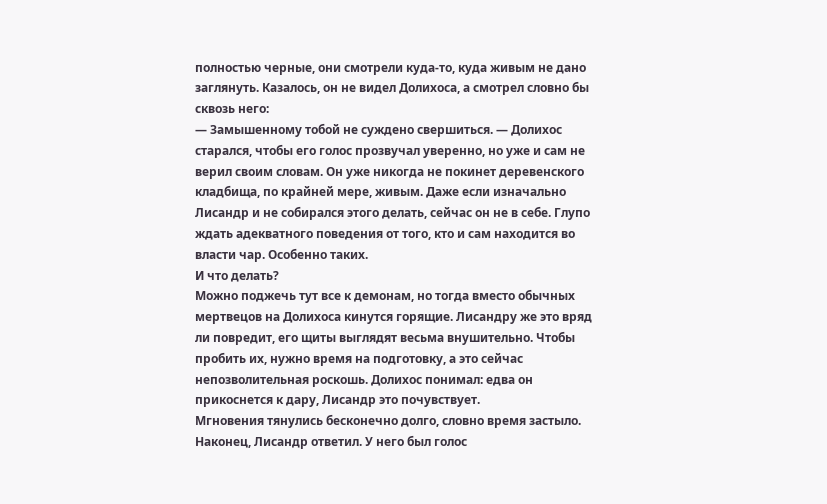полностью черные, они смотрели куда-то, куда живым не дано заглянуть. Казалось, он не видел Долихоса, а смотрел словно бы сквозь него:
— Замышенному тобой не суждено свершиться. — Долихос старался, чтобы его голос прозвучал уверенно, но уже и сам не верил своим словам. Он уже никогда не покинет деревенского кладбища, по крайней мере, живым. Даже если изначально Лисандр и не собирался этого делать, сейчас он не в себе. Глупо ждать адекватного поведения от того, кто и сам находится во власти чар. Особенно таких.
И что делать?
Можно поджечь тут все к демонам, но тогда вместо обычных мертвецов на Долихоса кинутся горящие. Лисандру же это вряд ли повредит, его щиты выглядят весьма внушительно. Чтобы пробить их, нужно время на подготовку, а это сейчас непозволительная роскошь. Долихос понимал: едва он прикоснется к дару, Лисандр это почувствует.
Мгновения тянулись бесконечно долго, словно время застыло. Наконец, Лисандр ответил. У него был голос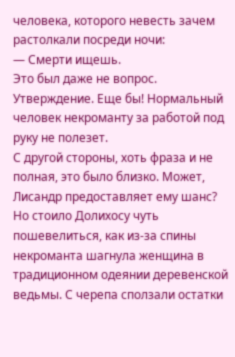человека, которого невесть зачем растолкали посреди ночи:
— Смерти ищешь.
Это был даже не вопрос. Утверждение. Еще бы! Нормальный человек некроманту за работой под руку не полезет.
С другой стороны, хоть фраза и не полная, это было близко. Может, Лисандр предоставляет ему шанс? Но стоило Долихосу чуть пошевелиться, как из-за спины некроманта шагнула женщина в традиционном одеянии деревенской ведьмы. С черепа сползали остатки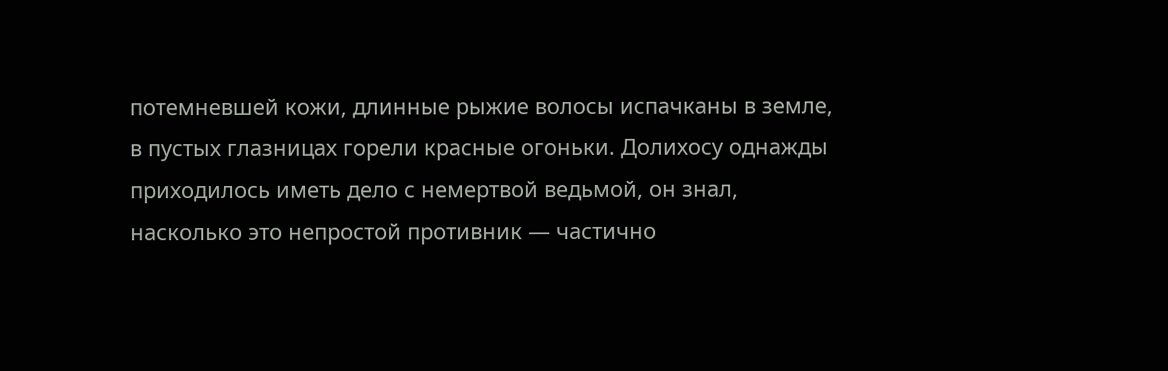потемневшей кожи, длинные рыжие волосы испачканы в земле, в пустых глазницах горели красные огоньки. Долихосу однажды приходилось иметь дело с немертвой ведьмой, он знал, насколько это непростой противник — частично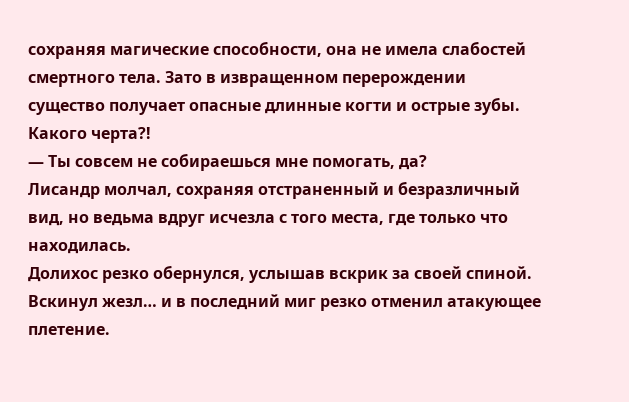сохраняя магические способности, она не имела слабостей смертного тела. Зато в извращенном перерождении существо получает опасные длинные когти и острые зубы.
Какого черта?!
— Ты совсем не собираешься мне помогать, да?
Лисандр молчал, сохраняя отстраненный и безразличный вид, но ведьма вдруг исчезла с того места, где только что находилась.
Долихос резко обернулся, услышав вскрик за своей спиной. Вскинул жезл… и в последний миг резко отменил атакующее плетение.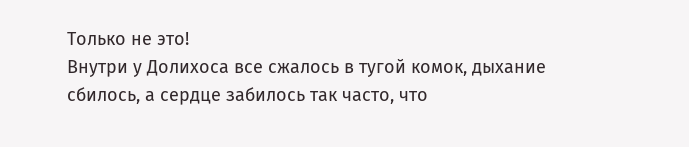Только не это!
Внутри у Долихоса все сжалось в тугой комок, дыхание сбилось, а сердце забилось так часто, что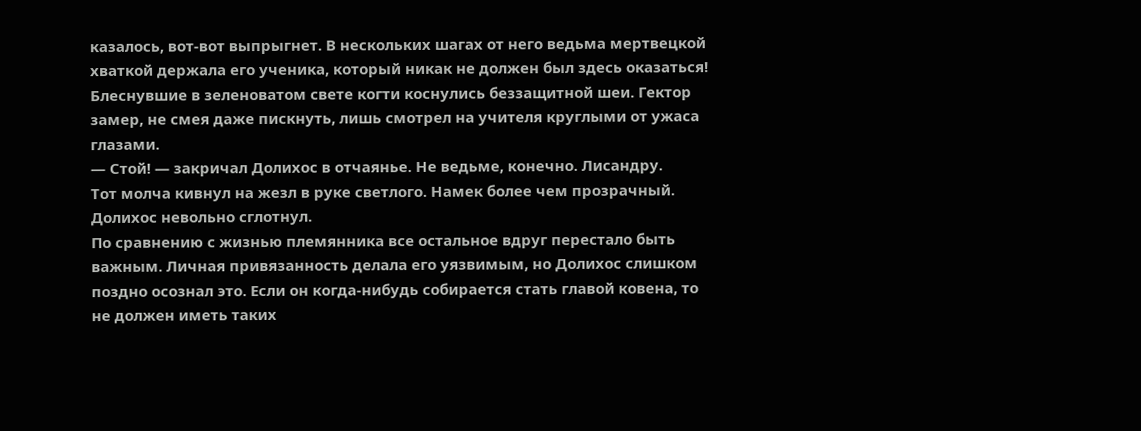казалось, вот-вот выпрыгнет. В нескольких шагах от него ведьма мертвецкой хваткой держала его ученика, который никак не должен был здесь оказаться!
Блеснувшие в зеленоватом свете когти коснулись беззащитной шеи. Гектор замер, не смея даже пискнуть, лишь смотрел на учителя круглыми от ужаса глазами.
— Стой! — закричал Долихос в отчаянье. Не ведьме, конечно. Лисандру.
Тот молча кивнул на жезл в руке светлого. Намек более чем прозрачный. Долихос невольно сглотнул.
По сравнению с жизнью племянника все остальное вдруг перестало быть важным. Личная привязанность делала его уязвимым, но Долихос слишком поздно осознал это. Если он когда-нибудь собирается стать главой ковена, то не должен иметь таких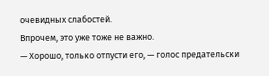очевидных слабостей.
Впрочем, это уже тоже не важно.
— Хорошо, только отпусти его, — голос предательски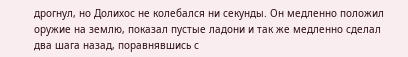дрогнул, но Долихос не колебался ни секунды. Он медленно положил оружие на землю, показал пустые ладони и так же медленно сделал два шага назад, поравнявшись с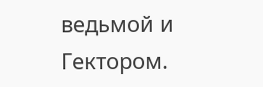ведьмой и Гектором.